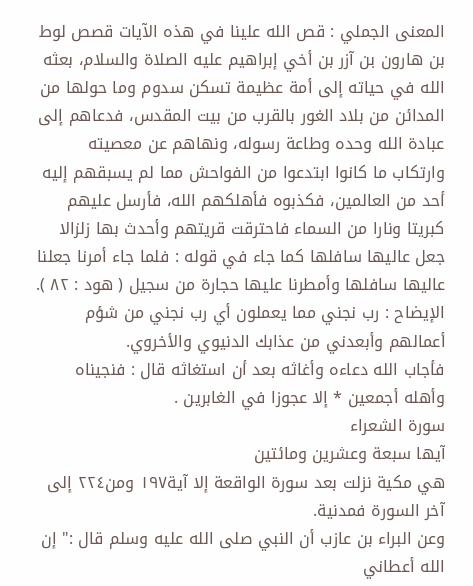المعنى الجملي : قص الله علينا في هذه الآيات قصص لوط بن هارون بن آزر بن أخي إبراهيم عليه الصلاة والسلام، بعثه الله في حياته إلى أمة عظيمة تسكن سدوم وما حولها من المدائن من بلاد الغور بالقرب من بيت المقدس، فدعاهم إلى عبادة الله وحده وطاعة رسوله، ونهاهم عن معصيته وارتكاب ما كانوا ابتدعوا من الفواحش مما لم يسبقهم إليه أحد من العالمين، فكذبوه فأهلكهم الله، فأرسل عليهم كبريتا ونارا من السماء فاحترقت قريتهم وأحدث بها زلزالا جعل عاليها سافلها كما جاء في قوله : فلما جاء أمرنا جعلنا عاليها سافلها وأمطرنا عليها حجارة من سجيل ( هود : ٨٢ ).
الإيضاح : رب نجني مما يعملون أي رب نجني من شؤم أعمالهم وأبعدني من عذابك الدنيوي والأخروي.
فأجاب الله دعاءه وأغاثه بعد أن استغاثه قال : فنجيناه وأهله أجمعين * إلا عجوزا في الغابرين .
سورة الشعراء
آيها سبعة وعشرين ومائتين
هي مكية نزلت بعد سورة الواقعة إلا آية١٩٧ ومن٢٢٤ إلى آخر السورة فمدنية.
وعن البراء بن عازب أن النبي صلى الله عليه وسلم قال :" إن الله أعطاني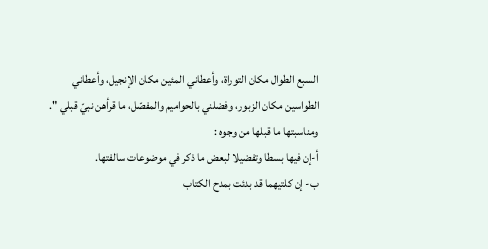السبع الطوال مكان التوراة، وأعطاني المئين مكان الإنجيل، وأعطاني الطواسين مكان الزبور، وفضلني بالحواميم والمفصّل، ما قرأهن نبيّ قبلي ".
ومناسبتها ما قبلها من وجوه :
أ-إن فيها بسطا وتفضيلا لبعض ما ذكر في موضوعات سالفتها.
ب- إن كلتيهما قد بدئت بمدح الكتاب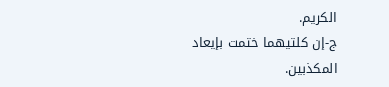الكريم.
ج-إن كلتيهما ختمت بإيعاد المكذبين.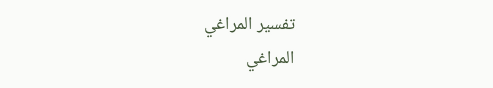تفسير المراغي
المراغي